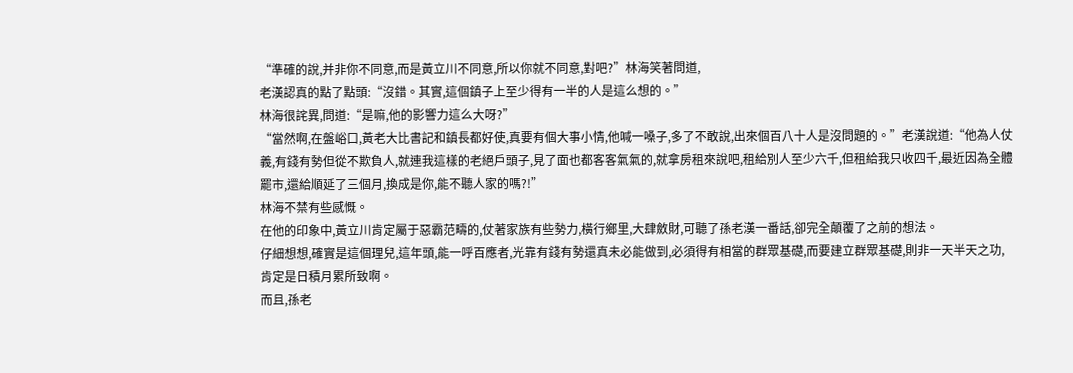“準確的說,并非你不同意,而是黃立川不同意,所以你就不同意,對吧?”林海笑著問道,
老漢認真的點了點頭:“沒錯。其實,這個鎮子上至少得有一半的人是這么想的。”
林海很詫異,問道:“是嘛,他的影響力這么大呀?”
“當然啊,在盤峪口,黃老大比書記和鎮長都好使,真要有個大事小情,他喊一嗓子,多了不敢說,出來個百八十人是沒問題的。”老漢說道:“他為人仗義,有錢有勢但從不欺負人,就連我這樣的老絕戶頭子,見了面也都客客氣氣的,就拿房租來說吧,租給別人至少六千,但租給我只收四千,最近因為全體罷市,還給順延了三個月,換成是你,能不聽人家的嗎?!”
林海不禁有些感慨。
在他的印象中,黃立川肯定屬于惡霸范疇的,仗著家族有些勢力,橫行鄉里,大肆斂財,可聽了孫老漢一番話,卻完全顛覆了之前的想法。
仔細想想,確實是這個理兒,這年頭,能一呼百應者,光靠有錢有勢還真未必能做到,必須得有相當的群眾基礎,而要建立群眾基礎,則非一天半天之功,肯定是日積月累所致啊。
而且,孫老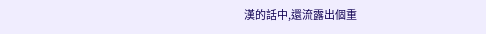漢的話中,還流露出個重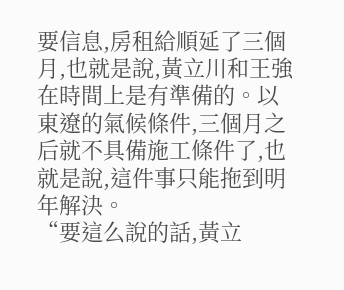要信息,房租給順延了三個月,也就是說,黃立川和王強在時間上是有準備的。以東遼的氣候條件,三個月之后就不具備施工條件了,也就是說,這件事只能拖到明年解決。
“要這么說的話,黃立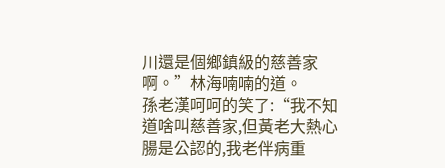川還是個鄉鎮級的慈善家啊。”林海喃喃的道。
孫老漢呵呵的笑了:“我不知道啥叫慈善家,但黃老大熱心腸是公認的,我老伴病重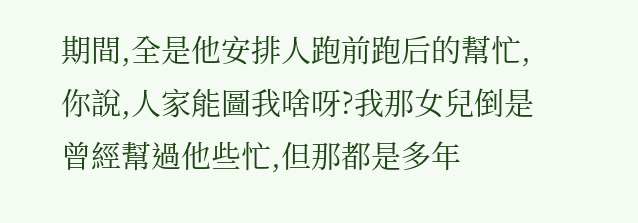期間,全是他安排人跑前跑后的幫忙,你說,人家能圖我啥呀?我那女兒倒是曾經幫過他些忙,但那都是多年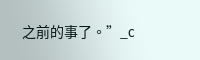之前的事了。”_c